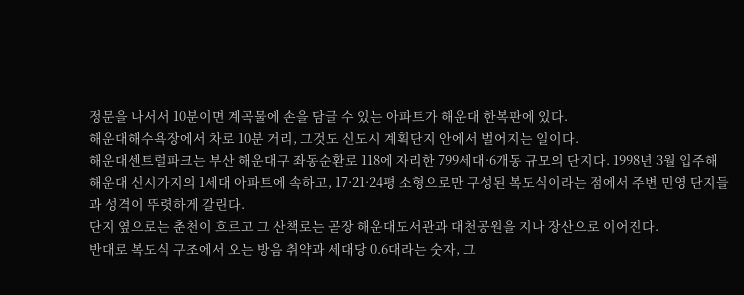정문을 나서서 10분이면 계곡물에 손을 담글 수 있는 아파트가 해운대 한복판에 있다.
해운대해수욕장에서 차로 10분 거리, 그것도 신도시 계획단지 안에서 벌어지는 일이다.
해운대센트럴파크는 부산 해운대구 좌동순환로 118에 자리한 799세대·6개동 규모의 단지다. 1998년 3월 입주해 해운대 신시가지의 1세대 아파트에 속하고, 17·21·24평 소형으로만 구성된 복도식이라는 점에서 주변 민영 단지들과 성격이 뚜렷하게 갈린다.
단지 옆으로는 춘천이 흐르고 그 산책로는 곧장 해운대도서관과 대천공원을 지나 장산으로 이어진다.
반대로 복도식 구조에서 오는 방음 취약과 세대당 0.6대라는 숫자, 그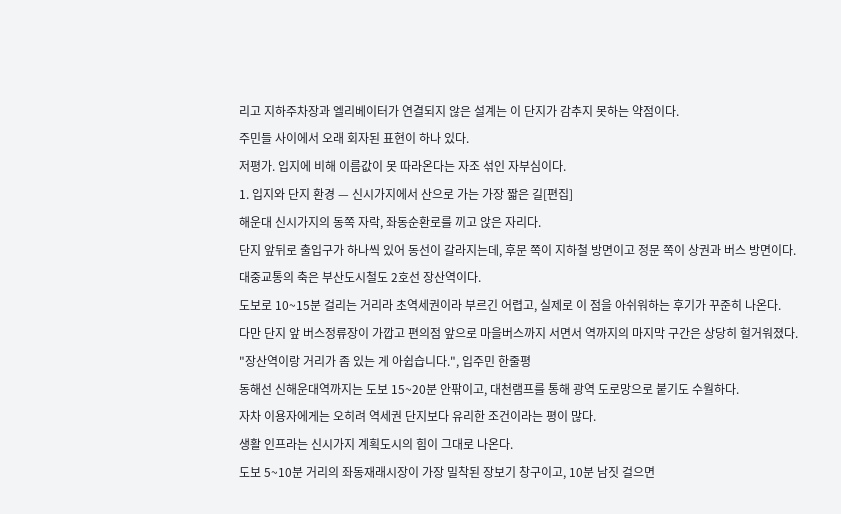리고 지하주차장과 엘리베이터가 연결되지 않은 설계는 이 단지가 감추지 못하는 약점이다.
주민들 사이에서 오래 회자된 표현이 하나 있다.
저평가. 입지에 비해 이름값이 못 따라온다는 자조 섞인 자부심이다.
1. 입지와 단지 환경 — 신시가지에서 산으로 가는 가장 짧은 길[편집]
해운대 신시가지의 동쪽 자락, 좌동순환로를 끼고 앉은 자리다.
단지 앞뒤로 출입구가 하나씩 있어 동선이 갈라지는데, 후문 쪽이 지하철 방면이고 정문 쪽이 상권과 버스 방면이다.
대중교통의 축은 부산도시철도 2호선 장산역이다.
도보로 10~15분 걸리는 거리라 초역세권이라 부르긴 어렵고, 실제로 이 점을 아쉬워하는 후기가 꾸준히 나온다.
다만 단지 앞 버스정류장이 가깝고 편의점 앞으로 마을버스까지 서면서 역까지의 마지막 구간은 상당히 헐거워졌다.
"장산역이랑 거리가 좀 있는 게 아쉽습니다.", 입주민 한줄평
동해선 신해운대역까지는 도보 15~20분 안팎이고, 대천램프를 통해 광역 도로망으로 붙기도 수월하다.
자차 이용자에게는 오히려 역세권 단지보다 유리한 조건이라는 평이 많다.
생활 인프라는 신시가지 계획도시의 힘이 그대로 나온다.
도보 5~10분 거리의 좌동재래시장이 가장 밀착된 장보기 창구이고, 10분 남짓 걸으면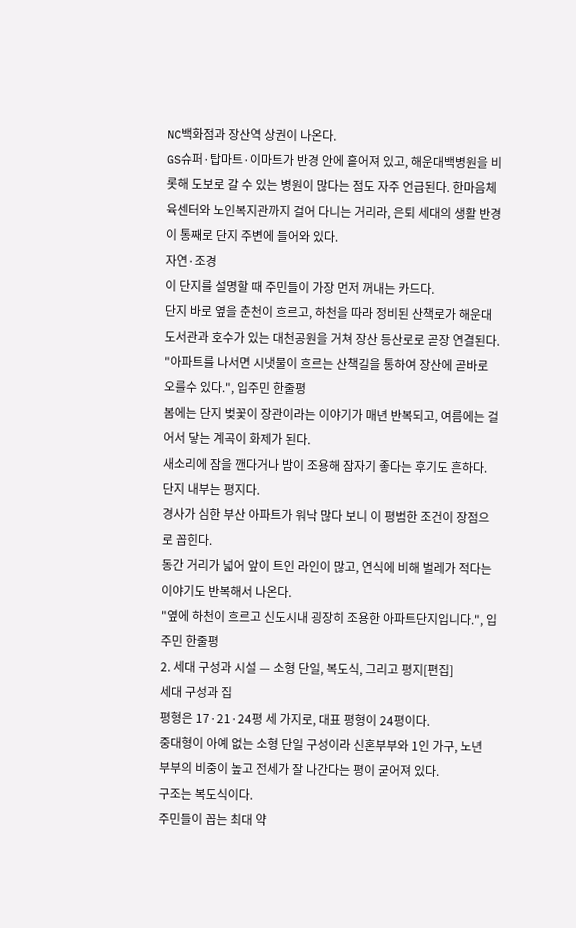NC백화점과 장산역 상권이 나온다.
GS슈퍼·탑마트·이마트가 반경 안에 흩어져 있고, 해운대백병원을 비롯해 도보로 갈 수 있는 병원이 많다는 점도 자주 언급된다. 한마음체육센터와 노인복지관까지 걸어 다니는 거리라, 은퇴 세대의 생활 반경이 통째로 단지 주변에 들어와 있다.
자연·조경
이 단지를 설명할 때 주민들이 가장 먼저 꺼내는 카드다.
단지 바로 옆을 춘천이 흐르고, 하천을 따라 정비된 산책로가 해운대도서관과 호수가 있는 대천공원을 거쳐 장산 등산로로 곧장 연결된다.
"아파트를 나서면 시냇물이 흐르는 산책길을 통하여 장산에 곧바로 오를수 있다.", 입주민 한줄평
봄에는 단지 벚꽃이 장관이라는 이야기가 매년 반복되고, 여름에는 걸어서 닿는 계곡이 화제가 된다.
새소리에 잠을 깬다거나 밤이 조용해 잠자기 좋다는 후기도 흔하다.
단지 내부는 평지다.
경사가 심한 부산 아파트가 워낙 많다 보니 이 평범한 조건이 장점으로 꼽힌다.
동간 거리가 넓어 앞이 트인 라인이 많고, 연식에 비해 벌레가 적다는 이야기도 반복해서 나온다.
"옆에 하천이 흐르고 신도시내 굉장히 조용한 아파트단지입니다.", 입주민 한줄평
2. 세대 구성과 시설 — 소형 단일, 복도식, 그리고 평지[편집]
세대 구성과 집
평형은 17·21·24평 세 가지로, 대표 평형이 24평이다.
중대형이 아예 없는 소형 단일 구성이라 신혼부부와 1인 가구, 노년 부부의 비중이 높고 전세가 잘 나간다는 평이 굳어져 있다.
구조는 복도식이다.
주민들이 꼽는 최대 약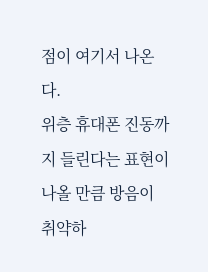점이 여기서 나온다.
위층 휴대폰 진동까지 들린다는 표현이 나올 만큼 방음이 취약하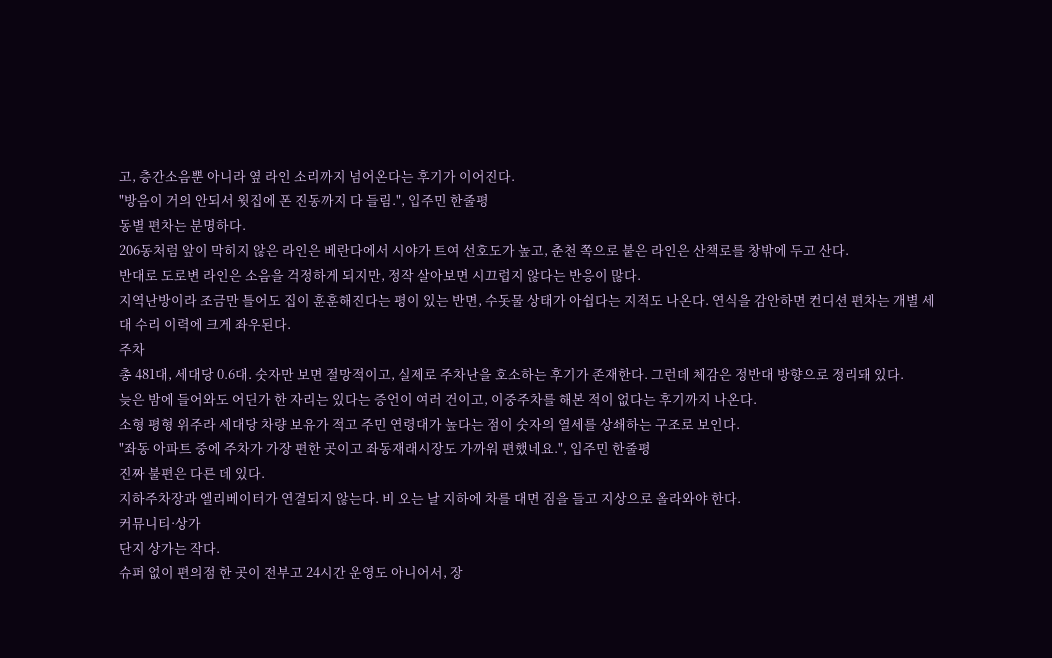고, 층간소음뿐 아니라 옆 라인 소리까지 넘어온다는 후기가 이어진다.
"방음이 거의 안되서 윗집에 폰 진동까지 다 들림.", 입주민 한줄평
동별 편차는 분명하다.
206동처럼 앞이 막히지 않은 라인은 베란다에서 시야가 트여 선호도가 높고, 춘천 쪽으로 붙은 라인은 산책로를 창밖에 두고 산다.
반대로 도로변 라인은 소음을 걱정하게 되지만, 정작 살아보면 시끄럽지 않다는 반응이 많다.
지역난방이라 조금만 틀어도 집이 훈훈해진다는 평이 있는 반면, 수돗물 상태가 아쉽다는 지적도 나온다. 연식을 감안하면 컨디션 편차는 개별 세대 수리 이력에 크게 좌우된다.
주차
총 481대, 세대당 0.6대. 숫자만 보면 절망적이고, 실제로 주차난을 호소하는 후기가 존재한다. 그런데 체감은 정반대 방향으로 정리돼 있다.
늦은 밤에 들어와도 어딘가 한 자리는 있다는 증언이 여러 건이고, 이중주차를 해본 적이 없다는 후기까지 나온다.
소형 평형 위주라 세대당 차량 보유가 적고 주민 연령대가 높다는 점이 숫자의 열세를 상쇄하는 구조로 보인다.
"좌동 아파트 중에 주차가 가장 편한 곳이고 좌동재래시장도 가까워 편했네요.", 입주민 한줄평
진짜 불편은 다른 데 있다.
지하주차장과 엘리베이터가 연결되지 않는다. 비 오는 날 지하에 차를 대면 짐을 들고 지상으로 올라와야 한다.
커뮤니티·상가
단지 상가는 작다.
슈퍼 없이 편의점 한 곳이 전부고 24시간 운영도 아니어서, 장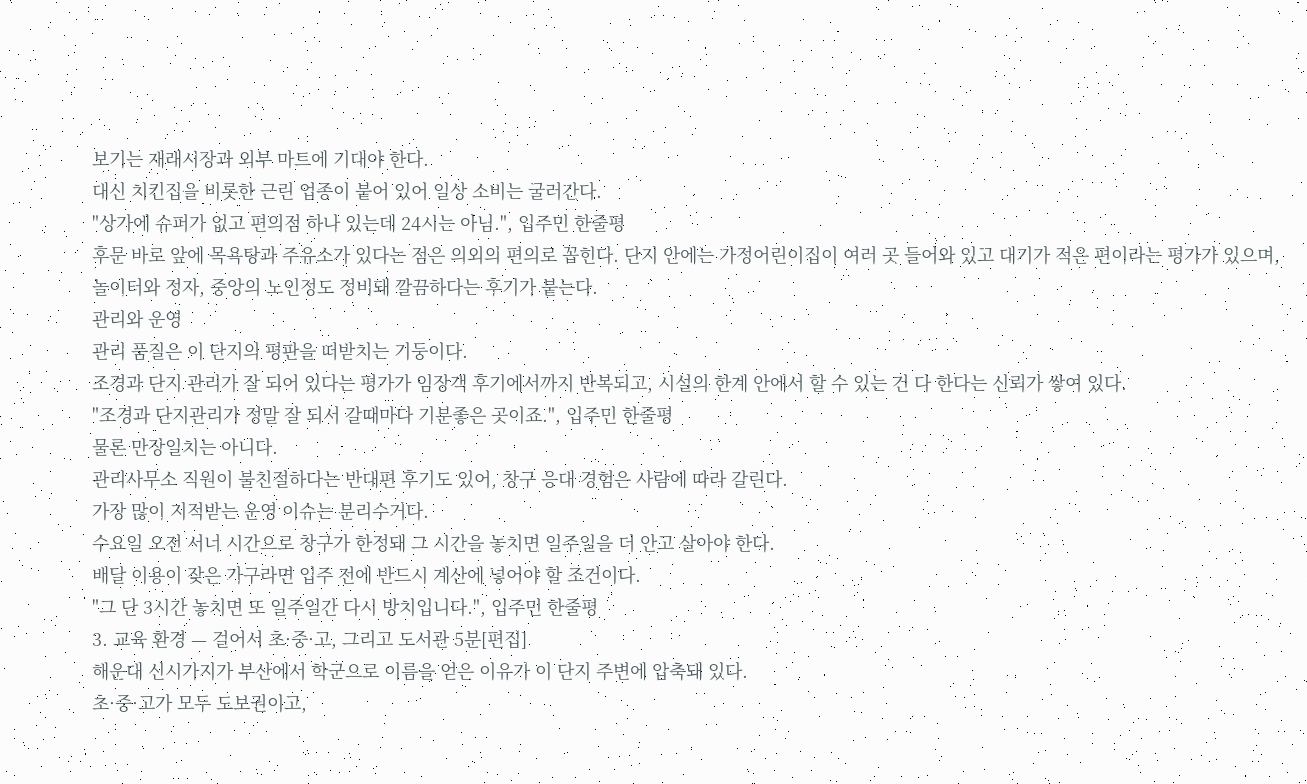보기는 재래시장과 외부 마트에 기대야 한다.
대신 치킨집을 비롯한 근린 업종이 붙어 있어 일상 소비는 굴러간다.
"상가에 슈퍼가 없고 편의점 하나 있는데 24시는 아님.", 입주민 한줄평
후문 바로 앞에 목욕탕과 주유소가 있다는 점은 의외의 편의로 꼽힌다. 단지 안에는 가정어린이집이 여러 곳 들어와 있고 대기가 적은 편이라는 평가가 있으며, 놀이터와 정자, 중앙의 노인정도 정비돼 깔끔하다는 후기가 붙는다.
관리와 운영
관리 품질은 이 단지의 평판을 떠받치는 기둥이다.
조경과 단지 관리가 잘 되어 있다는 평가가 임장객 후기에서까지 반복되고, 시설의 한계 안에서 할 수 있는 건 다 한다는 신뢰가 쌓여 있다.
"조경과 단지관리가 정말 잘 되서 갈때마다 기분좋은 곳이죠.", 입주민 한줄평
물론 만장일치는 아니다.
관리사무소 직원이 불친절하다는 반대편 후기도 있어, 창구 응대 경험은 사람에 따라 갈린다.
가장 많이 지적받는 운영 이슈는 분리수거다.
수요일 오전 서너 시간으로 창구가 한정돼 그 시간을 놓치면 일주일을 더 안고 살아야 한다.
배달 이용이 잦은 가구라면 입주 전에 반드시 계산에 넣어야 할 조건이다.
"그 단 3시간 놓치면 또 일주일간 다시 방치입니다.", 입주민 한줄평
3. 교육 환경 — 걸어서 초·중·고, 그리고 도서관 5분[편집]
해운대 신시가지가 부산에서 학군으로 이름을 얻은 이유가 이 단지 주변에 압축돼 있다.
초·중·고가 모두 도보권이고,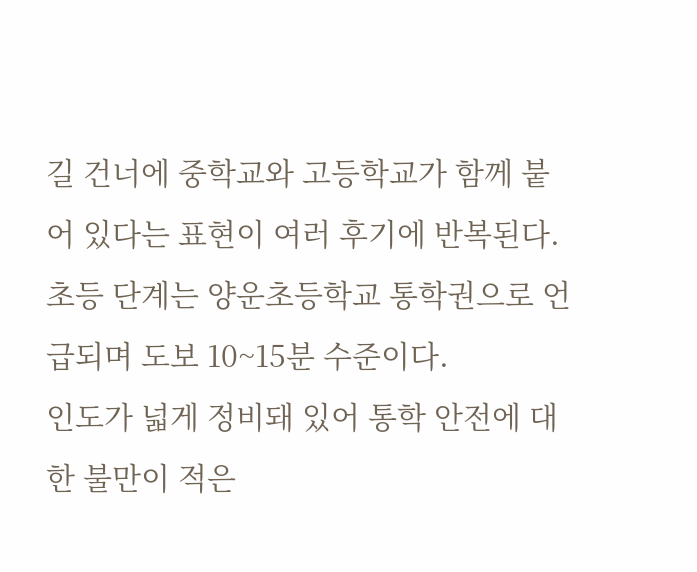길 건너에 중학교와 고등학교가 함께 붙어 있다는 표현이 여러 후기에 반복된다.
초등 단계는 양운초등학교 통학권으로 언급되며 도보 10~15분 수준이다.
인도가 넓게 정비돼 있어 통학 안전에 대한 불만이 적은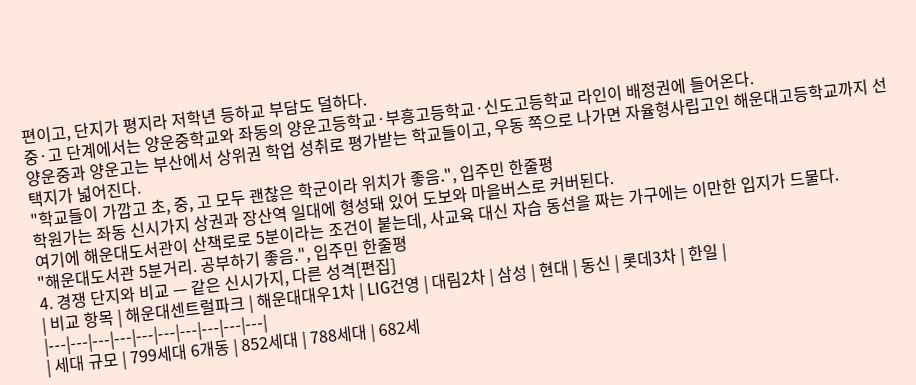편이고, 단지가 평지라 저학년 등하교 부담도 덜하다.
중·고 단계에서는 양운중학교와 좌동의 양운고등학교·부흥고등학교·신도고등학교 라인이 배정권에 들어온다.
양운중과 양운고는 부산에서 상위권 학업 성취로 평가받는 학교들이고, 우동 쪽으로 나가면 자율형사립고인 해운대고등학교까지 선택지가 넓어진다.
"학교들이 가깝고 초, 중, 고 모두 괜찮은 학군이라 위치가 좋음.", 입주민 한줄평
학원가는 좌동 신시가지 상권과 장산역 일대에 형성돼 있어 도보와 마을버스로 커버된다.
여기에 해운대도서관이 산책로로 5분이라는 조건이 붙는데, 사교육 대신 자습 동선을 짜는 가구에는 이만한 입지가 드물다.
"해운대도서관 5분거리. 공부하기 좋음.", 입주민 한줄평
4. 경쟁 단지와 비교 — 같은 신시가지, 다른 성격[편집]
| 비교 항목 | 해운대센트럴파크 | 해운대대우1차 | LIG건영 | 대림2차 | 삼성 | 현대 | 동신 | 롯데3차 | 한일 |
|---|---|---|---|---|---|---|---|---|---|
| 세대 규모 | 799세대 6개동 | 852세대 | 788세대 | 682세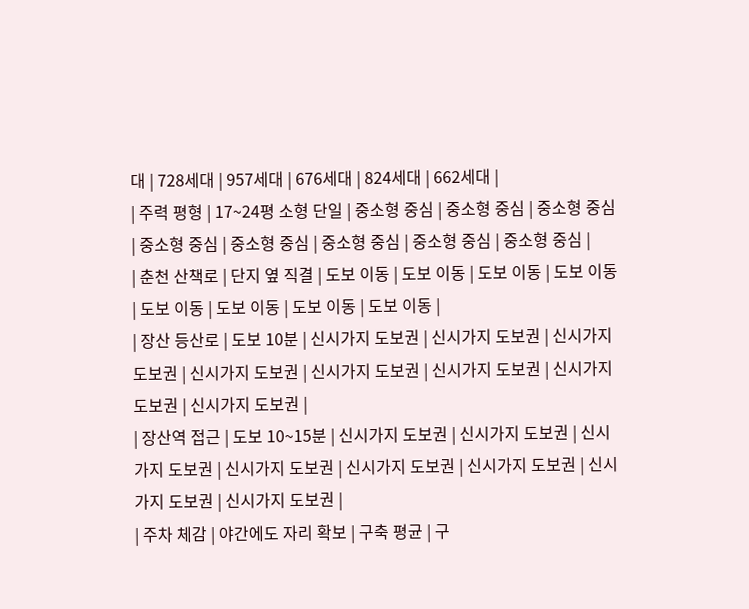대 | 728세대 | 957세대 | 676세대 | 824세대 | 662세대 |
| 주력 평형 | 17~24평 소형 단일 | 중소형 중심 | 중소형 중심 | 중소형 중심 | 중소형 중심 | 중소형 중심 | 중소형 중심 | 중소형 중심 | 중소형 중심 |
| 춘천 산책로 | 단지 옆 직결 | 도보 이동 | 도보 이동 | 도보 이동 | 도보 이동 | 도보 이동 | 도보 이동 | 도보 이동 | 도보 이동 |
| 장산 등산로 | 도보 10분 | 신시가지 도보권 | 신시가지 도보권 | 신시가지 도보권 | 신시가지 도보권 | 신시가지 도보권 | 신시가지 도보권 | 신시가지 도보권 | 신시가지 도보권 |
| 장산역 접근 | 도보 10~15분 | 신시가지 도보권 | 신시가지 도보권 | 신시가지 도보권 | 신시가지 도보권 | 신시가지 도보권 | 신시가지 도보권 | 신시가지 도보권 | 신시가지 도보권 |
| 주차 체감 | 야간에도 자리 확보 | 구축 평균 | 구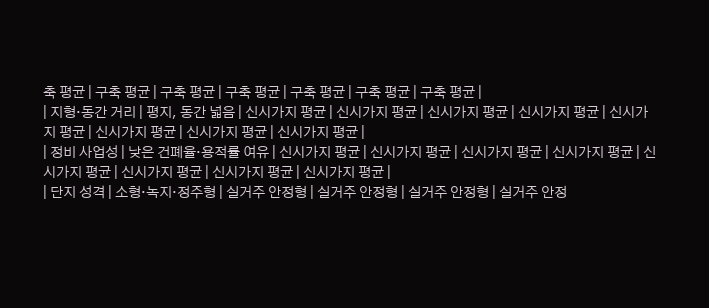축 평균 | 구축 평균 | 구축 평균 | 구축 평균 | 구축 평균 | 구축 평균 | 구축 평균 |
| 지형·동간 거리 | 평지, 동간 넓음 | 신시가지 평균 | 신시가지 평균 | 신시가지 평균 | 신시가지 평균 | 신시가지 평균 | 신시가지 평균 | 신시가지 평균 | 신시가지 평균 |
| 정비 사업성 | 낮은 건폐율·용적률 여유 | 신시가지 평균 | 신시가지 평균 | 신시가지 평균 | 신시가지 평균 | 신시가지 평균 | 신시가지 평균 | 신시가지 평균 | 신시가지 평균 |
| 단지 성격 | 소형·녹지·정주형 | 실거주 안정형 | 실거주 안정형 | 실거주 안정형 | 실거주 안정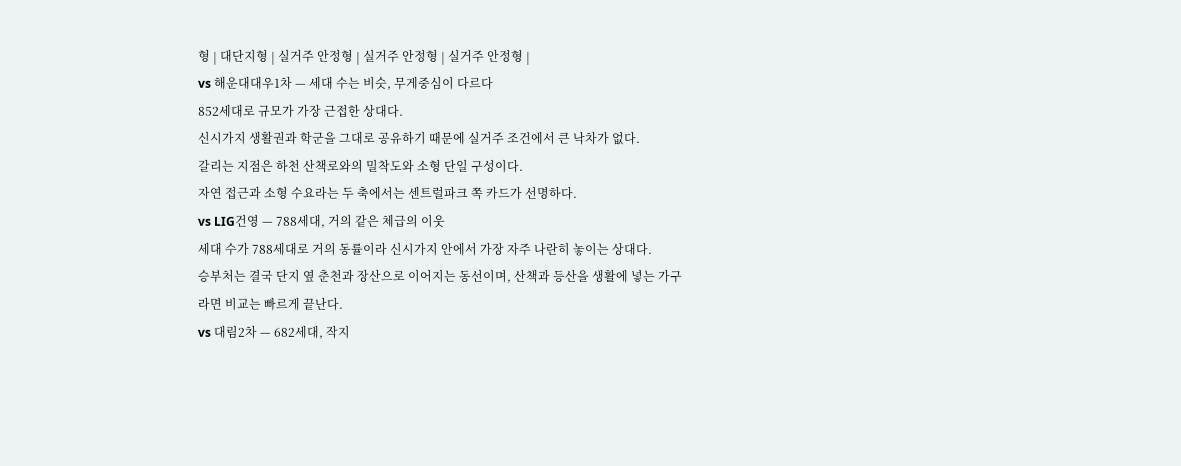형 | 대단지형 | 실거주 안정형 | 실거주 안정형 | 실거주 안정형 |
vs 해운대대우1차 — 세대 수는 비슷, 무게중심이 다르다
852세대로 규모가 가장 근접한 상대다.
신시가지 생활권과 학군을 그대로 공유하기 때문에 실거주 조건에서 큰 낙차가 없다.
갈리는 지점은 하천 산책로와의 밀착도와 소형 단일 구성이다.
자연 접근과 소형 수요라는 두 축에서는 센트럴파크 쪽 카드가 선명하다.
vs LIG건영 — 788세대, 거의 같은 체급의 이웃
세대 수가 788세대로 거의 동률이라 신시가지 안에서 가장 자주 나란히 놓이는 상대다.
승부처는 결국 단지 옆 춘천과 장산으로 이어지는 동선이며, 산책과 등산을 생활에 넣는 가구라면 비교는 빠르게 끝난다.
vs 대림2차 — 682세대, 작지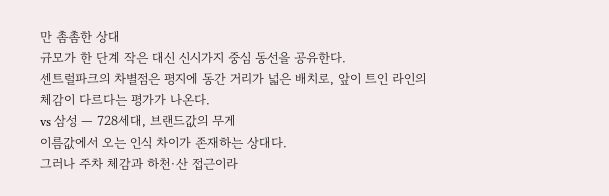만 촘촘한 상대
규모가 한 단계 작은 대신 신시가지 중심 동선을 공유한다.
센트럴파크의 차별점은 평지에 동간 거리가 넓은 배치로, 앞이 트인 라인의 체감이 다르다는 평가가 나온다.
vs 삼성 — 728세대, 브랜드값의 무게
이름값에서 오는 인식 차이가 존재하는 상대다.
그러나 주차 체감과 하천·산 접근이라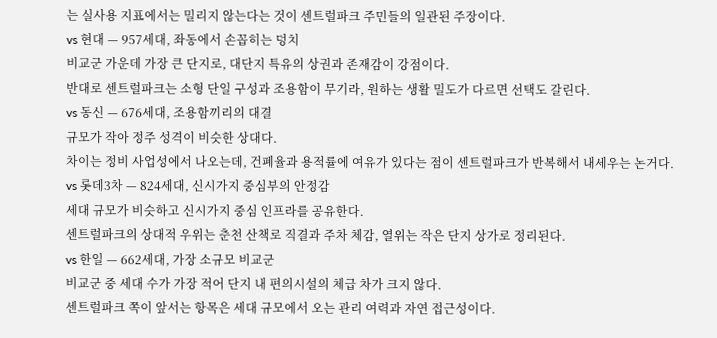는 실사용 지표에서는 밀리지 않는다는 것이 센트럴파크 주민들의 일관된 주장이다.
vs 현대 — 957세대, 좌동에서 손꼽히는 덩치
비교군 가운데 가장 큰 단지로, 대단지 특유의 상권과 존재감이 강점이다.
반대로 센트럴파크는 소형 단일 구성과 조용함이 무기라, 원하는 생활 밀도가 다르면 선택도 갈린다.
vs 동신 — 676세대, 조용함끼리의 대결
규모가 작아 정주 성격이 비슷한 상대다.
차이는 정비 사업성에서 나오는데, 건폐율과 용적률에 여유가 있다는 점이 센트럴파크가 반복해서 내세우는 논거다.
vs 롯데3차 — 824세대, 신시가지 중심부의 안정감
세대 규모가 비슷하고 신시가지 중심 인프라를 공유한다.
센트럴파크의 상대적 우위는 춘천 산책로 직결과 주차 체감, 열위는 작은 단지 상가로 정리된다.
vs 한일 — 662세대, 가장 소규모 비교군
비교군 중 세대 수가 가장 적어 단지 내 편의시설의 체급 차가 크지 않다.
센트럴파크 쪽이 앞서는 항목은 세대 규모에서 오는 관리 여력과 자연 접근성이다.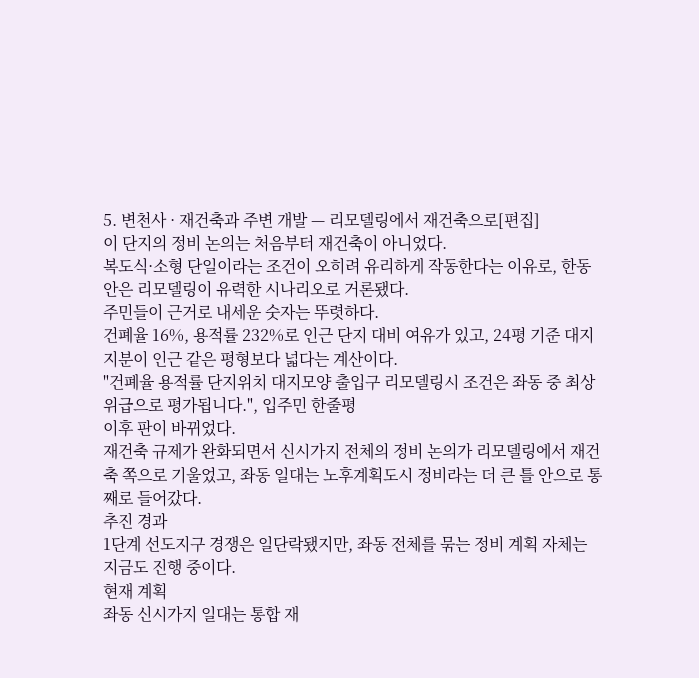5. 변천사 · 재건축과 주변 개발 — 리모델링에서 재건축으로[편집]
이 단지의 정비 논의는 처음부터 재건축이 아니었다.
복도식·소형 단일이라는 조건이 오히려 유리하게 작동한다는 이유로, 한동안은 리모델링이 유력한 시나리오로 거론됐다.
주민들이 근거로 내세운 숫자는 뚜렷하다.
건폐율 16%, 용적률 232%로 인근 단지 대비 여유가 있고, 24평 기준 대지지분이 인근 같은 평형보다 넓다는 계산이다.
"건폐율 용적률 단지위치 대지모양 출입구 리모델링시 조건은 좌동 중 최상위급으로 평가됩니다.", 입주민 한줄평
이후 판이 바뀌었다.
재건축 규제가 완화되면서 신시가지 전체의 정비 논의가 리모델링에서 재건축 쪽으로 기울었고, 좌동 일대는 노후계획도시 정비라는 더 큰 틀 안으로 통째로 들어갔다.
추진 경과
1단계 선도지구 경쟁은 일단락됐지만, 좌동 전체를 묶는 정비 계획 자체는 지금도 진행 중이다.
현재 계획
좌동 신시가지 일대는 통합 재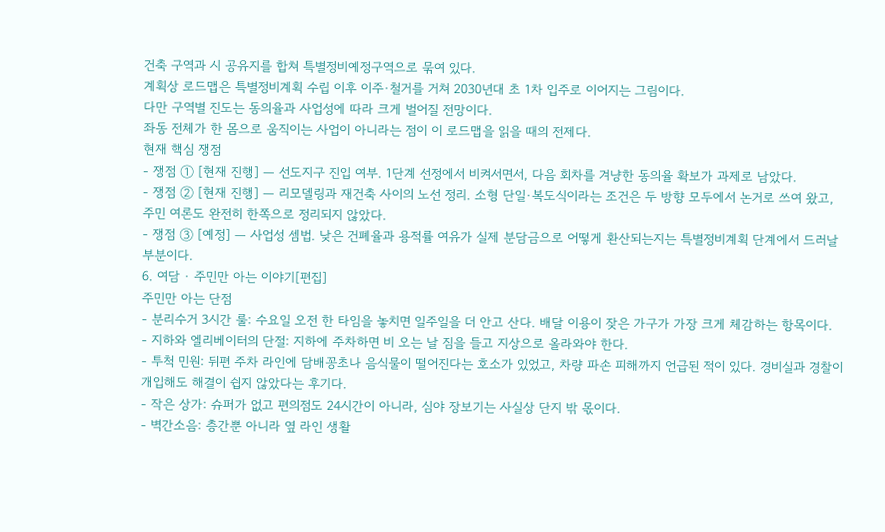건축 구역과 시 공유지를 합쳐 특별정비예정구역으로 묶여 있다.
계획상 로드맵은 특별정비계획 수립 이후 이주·철거를 거쳐 2030년대 초 1차 입주로 이어지는 그림이다.
다만 구역별 진도는 동의율과 사업성에 따라 크게 벌어질 전망이다.
좌동 전체가 한 몸으로 움직이는 사업이 아니라는 점이 이 로드맵을 읽을 때의 전제다.
현재 핵심 쟁점
- 쟁점 ① [현재 진행] — 선도지구 진입 여부. 1단계 선정에서 비켜서면서, 다음 회차를 겨냥한 동의율 확보가 과제로 남았다.
- 쟁점 ② [현재 진행] — 리모델링과 재건축 사이의 노선 정리. 소형 단일·복도식이라는 조건은 두 방향 모두에서 논거로 쓰여 왔고, 주민 여론도 완전히 한쪽으로 정리되지 않았다.
- 쟁점 ③ [예정] — 사업성 셈법. 낮은 건폐율과 용적률 여유가 실제 분담금으로 어떻게 환산되는지는 특별정비계획 단계에서 드러날 부분이다.
6. 여담 · 주민만 아는 이야기[편집]
주민만 아는 단점
- 분리수거 3시간 룰: 수요일 오전 한 타임을 놓치면 일주일을 더 안고 산다. 배달 이용이 잦은 가구가 가장 크게 체감하는 항목이다.
- 지하와 엘리베이터의 단절: 지하에 주차하면 비 오는 날 짐을 들고 지상으로 올라와야 한다.
- 투척 민원: 뒤편 주차 라인에 담배꽁초나 음식물이 떨어진다는 호소가 있었고, 차량 파손 피해까지 언급된 적이 있다. 경비실과 경찰이 개입해도 해결이 쉽지 않았다는 후기다.
- 작은 상가: 슈퍼가 없고 편의점도 24시간이 아니라, 심야 장보기는 사실상 단지 밖 몫이다.
- 벽간소음: 층간뿐 아니라 옆 라인 생활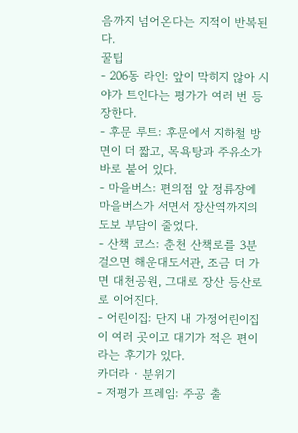음까지 넘어온다는 지적이 반복된다.
꿀팁
- 206동 라인: 앞이 막히지 않아 시야가 트인다는 평가가 여러 번 등장한다.
- 후문 루트: 후문에서 지하철 방면이 더 짧고, 목욕탕과 주유소가 바로 붙어 있다.
- 마을버스: 편의점 앞 정류장에 마을버스가 서면서 장산역까지의 도보 부담이 줄었다.
- 산책 코스: 춘천 산책로를 3분 걸으면 해운대도서관, 조금 더 가면 대천공원, 그대로 장산 등산로로 이어진다.
- 어린이집: 단지 내 가정어린이집이 여러 곳이고 대기가 적은 편이라는 후기가 있다.
카더라 · 분위기
- 저평가 프레임: 주공 출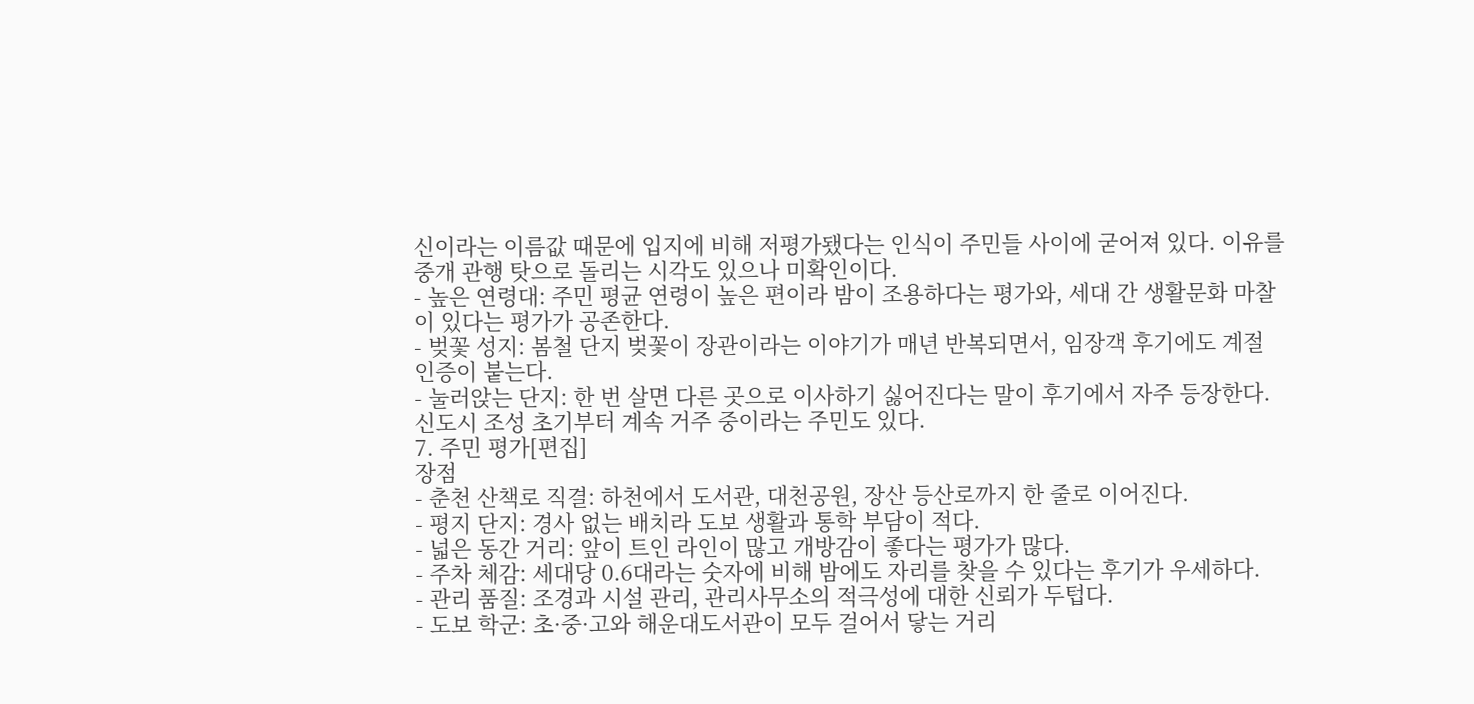신이라는 이름값 때문에 입지에 비해 저평가됐다는 인식이 주민들 사이에 굳어져 있다. 이유를 중개 관행 탓으로 돌리는 시각도 있으나 미확인이다.
- 높은 연령대: 주민 평균 연령이 높은 편이라 밤이 조용하다는 평가와, 세대 간 생활문화 마찰이 있다는 평가가 공존한다.
- 벚꽃 성지: 봄철 단지 벚꽃이 장관이라는 이야기가 매년 반복되면서, 임장객 후기에도 계절 인증이 붙는다.
- 눌러앉는 단지: 한 번 살면 다른 곳으로 이사하기 싫어진다는 말이 후기에서 자주 등장한다. 신도시 조성 초기부터 계속 거주 중이라는 주민도 있다.
7. 주민 평가[편집]
장점
- 춘천 산책로 직결: 하천에서 도서관, 대천공원, 장산 등산로까지 한 줄로 이어진다.
- 평지 단지: 경사 없는 배치라 도보 생활과 통학 부담이 적다.
- 넓은 동간 거리: 앞이 트인 라인이 많고 개방감이 좋다는 평가가 많다.
- 주차 체감: 세대당 0.6대라는 숫자에 비해 밤에도 자리를 찾을 수 있다는 후기가 우세하다.
- 관리 품질: 조경과 시설 관리, 관리사무소의 적극성에 대한 신뢰가 두텁다.
- 도보 학군: 초·중·고와 해운대도서관이 모두 걸어서 닿는 거리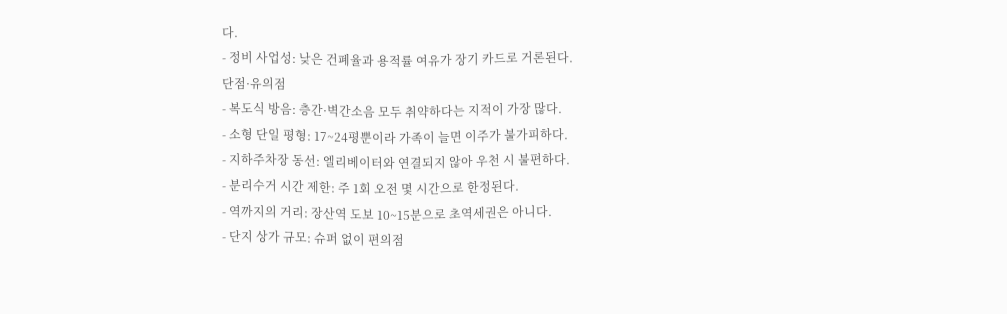다.
- 정비 사업성: 낮은 건폐율과 용적률 여유가 장기 카드로 거론된다.
단점·유의점
- 복도식 방음: 층간·벽간소음 모두 취약하다는 지적이 가장 많다.
- 소형 단일 평형: 17~24평뿐이라 가족이 늘면 이주가 불가피하다.
- 지하주차장 동선: 엘리베이터와 연결되지 않아 우천 시 불편하다.
- 분리수거 시간 제한: 주 1회 오전 몇 시간으로 한정된다.
- 역까지의 거리: 장산역 도보 10~15분으로 초역세권은 아니다.
- 단지 상가 규모: 슈퍼 없이 편의점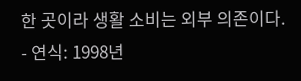한 곳이라 생활 소비는 외부 의존이다.
- 연식: 1998년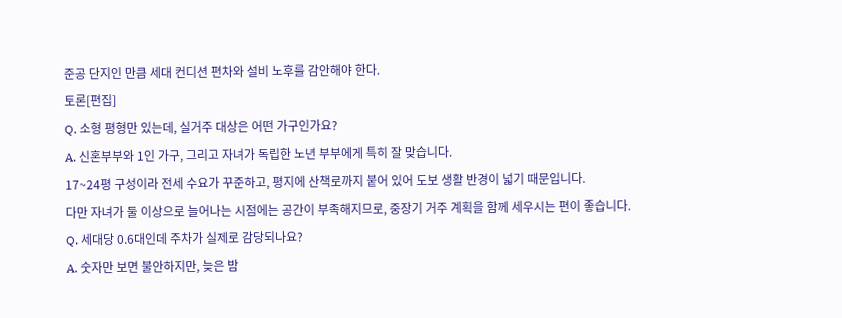준공 단지인 만큼 세대 컨디션 편차와 설비 노후를 감안해야 한다.
토론[편집]
Q. 소형 평형만 있는데, 실거주 대상은 어떤 가구인가요?
A. 신혼부부와 1인 가구, 그리고 자녀가 독립한 노년 부부에게 특히 잘 맞습니다.
17~24평 구성이라 전세 수요가 꾸준하고, 평지에 산책로까지 붙어 있어 도보 생활 반경이 넓기 때문입니다.
다만 자녀가 둘 이상으로 늘어나는 시점에는 공간이 부족해지므로, 중장기 거주 계획을 함께 세우시는 편이 좋습니다.
Q. 세대당 0.6대인데 주차가 실제로 감당되나요?
A. 숫자만 보면 불안하지만, 늦은 밤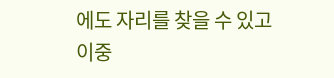에도 자리를 찾을 수 있고 이중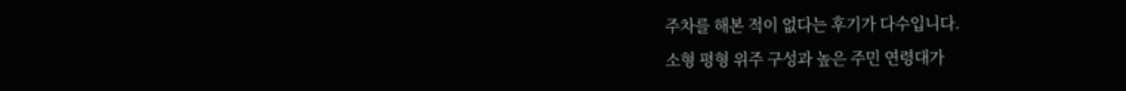주차를 해본 적이 없다는 후기가 다수입니다.
소형 평형 위주 구성과 높은 주민 연령대가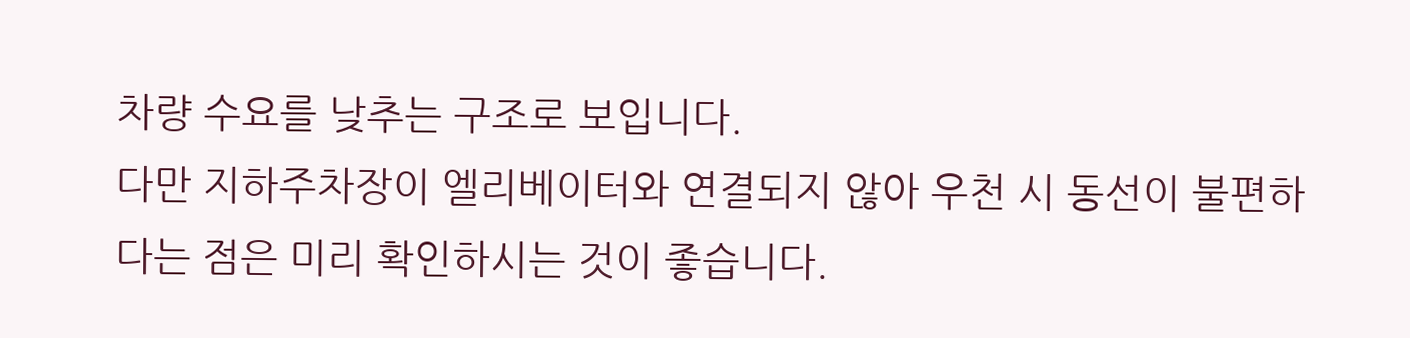차량 수요를 낮추는 구조로 보입니다.
다만 지하주차장이 엘리베이터와 연결되지 않아 우천 시 동선이 불편하다는 점은 미리 확인하시는 것이 좋습니다.